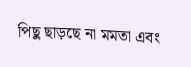পিছু ছাড়ছে না মমতা এবং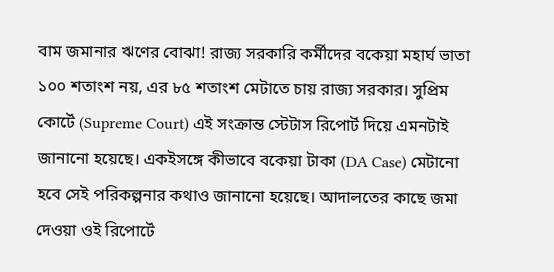বাম জমানার ঋণের বোঝা! রাজ্য সরকারি কর্মীদের বকেয়া মহার্ঘ ভাতা ১০০ শতাংশ নয়, এর ৮৫ শতাংশ মেটাতে চায় রাজ্য সরকার। সুপ্রিম কোর্টে (Supreme Court) এই সংক্রান্ত স্টেটাস রিপোর্ট দিয়ে এমনটাই জানানো হয়েছে। একইসঙ্গে কীভাবে বকেয়া টাকা (DA Case) মেটানো হবে সেই পরিকল্পনার কথাও জানানো হয়েছে। আদালতের কাছে জমা দেওয়া ওই রিপোর্টে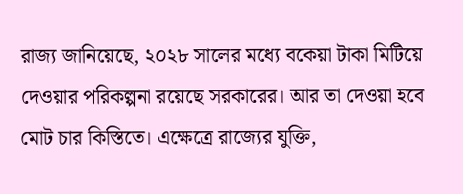রাজ্য জানিয়েছে, ২০২৮ সালের মধ্যে বকেয়া টাকা মিটিয়ে দেওয়ার পরিকল্পনা রয়েছে সরকারের। আর তা দেওয়া হবে মোট চার কিস্তিতে। এক্ষেত্রে রাজ্যের যুক্তি,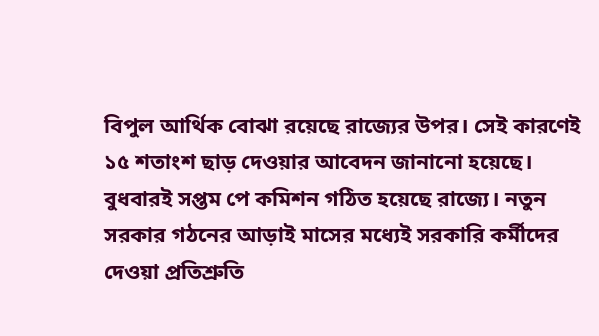বিপুল আর্থিক বোঝা রয়েছে রাজ্যের উপর। সেই কারণেই ১৫ শতাংশ ছাড় দেওয়ার আবেদন জানানো হয়েছে।
বুধবারই সপ্তম পে কমিশন গঠিত হয়েছে রাজ্যে। নতুন সরকার গঠনের আড়াই মাসের মধ্যেই সরকারি কর্মীদের দেওয়া প্রতিশ্রুতি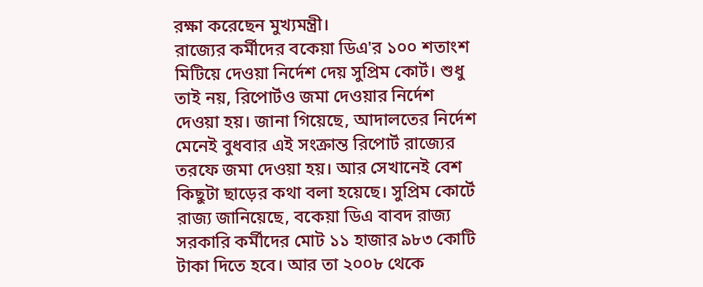রক্ষা করেছেন মুখ্যমন্ত্রী।
রাজ্যের কর্মীদের বকেয়া ডিএ'র ১০০ শতাংশ মিটিয়ে দেওয়া নির্দেশ দেয় সুপ্রিম কোর্ট। শুধু তাই নয়, রিপোর্টও জমা দেওয়ার নির্দেশ দেওয়া হয়। জানা গিয়েছে, আদালতের নির্দেশ মেনেই বুধবার এই সংক্রান্ত রিপোর্ট রাজ্যের তরফে জমা দেওয়া হয়। আর সেখানেই বেশ কিছুটা ছাড়ের কথা বলা হয়েছে। সুপ্রিম কোর্টে রাজ্য জানিয়েছে, বকেয়া ডিএ বাবদ রাজ্য সরকারি কর্মীদের মোট ১১ হাজার ৯৮৩ কোটি টাকা দিতে হবে। আর তা ২০০৮ থেকে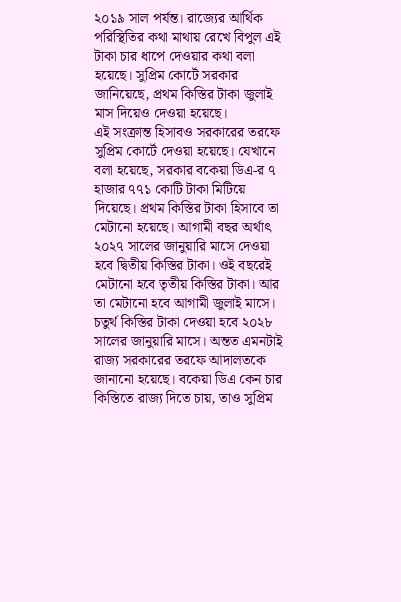২০১৯ সাল পর্যন্ত। রাজ্যের আর্থিক পরিস্থিতির কথা মাথায় রেখে বিপুল এই টাকা চার ধাপে দেওয়ার কথা বলা হয়েছে। সুপ্রিম কোর্টে সরকার জানিয়েছে, প্রথম কিস্তির টাকা জুলাই মাস দিয়েও দেওয়া হয়েছে।
এই সংক্রান্ত হিসাবও সরকারের তরফে সুপ্রিম কোর্টে দেওয়া হয়েছে। যেখানে বলা হয়েছে, সরকার বকেয়া ডিএ-র ৭ হাজার ৭৭১ কোটি টাকা মিটিয়ে দিয়েছে। প্রথম কিস্তির টাকা হিসাবে তা মেটানো হয়েছে। আগামী বছর অর্থাৎ ২০২৭ সালের জানুয়ারি মাসে দেওয়া হবে দ্বিতীয় কিস্তির টাকা। ওই বছরেই মেটানো হবে তৃতীয় কিস্তির টাকা। আর তা মেটানো হবে আগামী জুলাই মাসে। চতুর্থ কিস্তির টাকা দেওয়া হবে ২০২৮ সালের জানুয়ারি মাসে। অন্তত এমনটাই রাজ্য সরকারের তরফে আদালতকে জানানো হয়েছে। বকেয়া ডিএ কেন চার কিস্তিতে রাজ্য দিতে চায়, তাও সুপ্রিম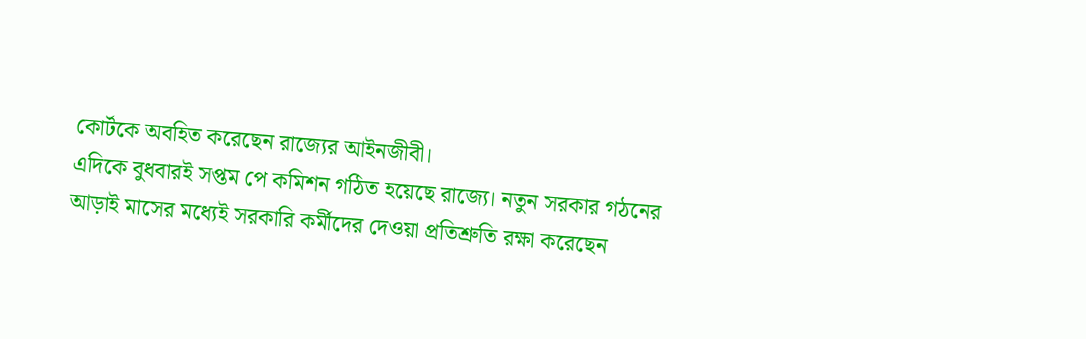কোর্টকে অবহিত করেছেন রাজ্যের আইনজীবী।
এদিকে বুধবারই সপ্তম পে কমিশন গঠিত হয়েছে রাজ্যে। নতুন সরকার গঠনের আড়াই মাসের মধ্যেই সরকারি কর্মীদের দেওয়া প্রতিশ্রুতি রক্ষা করেছেন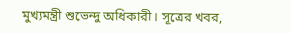মুখ্যমন্ত্রী শুভেন্দু অধিকারী। সূত্রের খবর,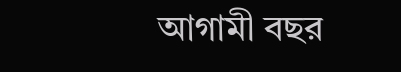আগামী বছর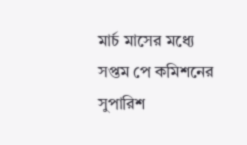মার্চ মাসের মধ্যে সপ্তম পে কমিশনের সুপারিশ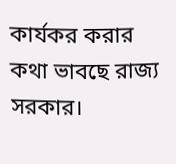কার্যকর করার কথা ভাবছে রাজ্য সরকার।